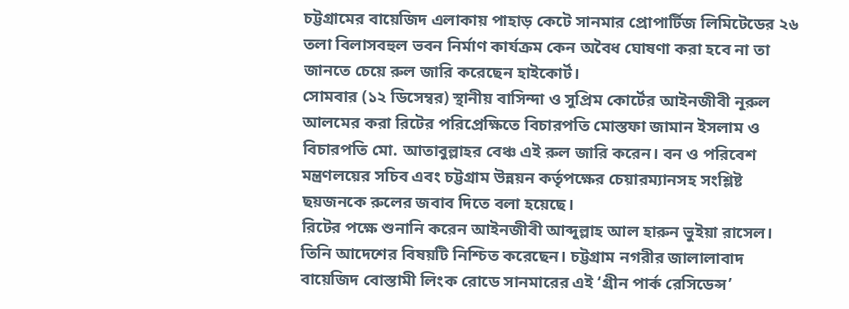চট্টগ্রামের বায়েজিদ এলাকায় পাহাড় কেটে সানমার প্রোপার্টিজ লিমিটেডের ২৬ তলা বিলাসবহুল ভবন নির্মাণ কার্যক্রম কেন অবৈধ ঘোষণা করা হবে না তা জানতে চেয়ে রুল জারি করেছেন হাইকোর্ট।
সোমবার (১২ ডিসেম্বর) স্থানীয় বাসিন্দা ও সুপ্রিম কোর্টের আইনজীবী নূরুল আলমের করা রিটের পরিপ্রেক্ষিতে বিচারপতি মোস্তফা জামান ইসলাম ও বিচারপতি মো. আতাবুল্লাহর বেঞ্চ এই রুল জারি করেন। বন ও পরিবেশ মন্ত্রণলয়ের সচিব এবং চট্টগ্রাম উন্নয়ন কর্তৃপক্ষের চেয়ারম্যানসহ সংশ্লিষ্ট ছয়জনকে রুলের জবাব দিতে বলা হয়েছে।
রিটের পক্ষে শুনানি করেন আইনজীবী আব্দুল্লাহ আল হারুন ভুইয়া রাসেল। তিনি আদেশের বিষয়টি নিশ্চিত করেছেন। চট্টগ্রাম নগরীর জালালাবাদ বায়েজিদ বোস্তামী লিংক রোডে সানমারের এই ‘গ্রীন পার্ক রেসিডেন্স’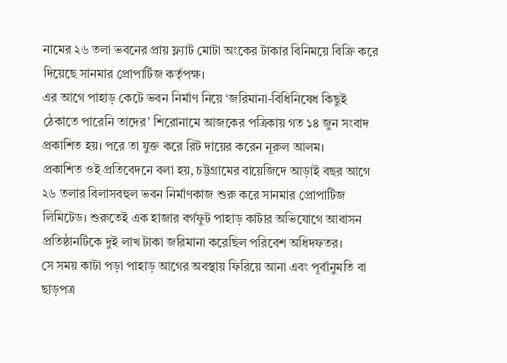নামের ২৬ তলা ভবনের প্রায় ফ্ল্যাট মোটা অংকের টাকার বিনিময়ে বিক্রি করে দিয়েছে সানমার প্রোপার্টিজ কর্তৃপক্ষ।
এর আগে পাহাড় কেটে ভবন নির্মাণ নিয়ে ‘জরিমানা-বিধিনিষেধ কিছুই ঠেকাতে পারেনি তাদের’ শিরোনামে আজকের পত্রিকায় গত ১৪ জুন সংবাদ প্রকাশিত হয়। পরে তা যুক্ত করে রিট দায়ের করেন নূরুল আলম।
প্রকাশিত ওই প্রতিবেদনে বলা হয়, চট্টগ্রামের বায়েজিদে আড়াই বছর আগে ২৬ তলার বিলাসবহুল ভবন নির্মাণকাজ শুরু করে সানমার প্রোপার্টিজ লিমিটেড। শুরুতেই এক হাজার বর্গফুট পাহাড় কাটার অভিযোগে আবাসন প্রতিষ্ঠানটিকে দুই লাখ টাকা জরিমানা করেছিল পরিবেশ অধিদফতর।
সে সময় কাটা পড়া পাহাড় আগের অবস্থায় ফিরিয়ে আনা এবং পূর্বানুমতি বা ছাড়পত্র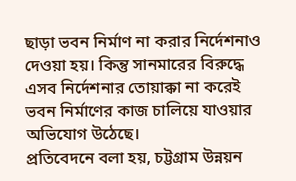ছাড়া ভবন নির্মাণ না করার নির্দেশনাও দেওয়া হয়। কিন্তু সানমারের বিরুদ্ধে এসব নির্দেশনার তোয়াক্কা না করেই ভবন নির্মাণের কাজ চালিয়ে যাওয়ার অভিযোগ উঠেছে।
প্রতিবেদনে বলা হয়, চট্টগ্রাম উন্নয়ন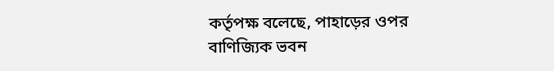কর্তৃপক্ষ বলেছে, পাহাড়ের ওপর বাণিজ্যিক ভবন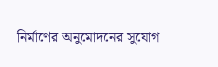নির্মাণের অনুমোদনের সুযোগ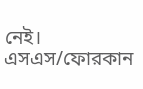নেই।
এসএস/ফোরকান